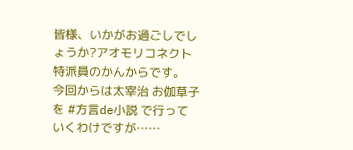皆様、いかがお過ごしでしょうか?アオモリコネクト特派員のかんからです。
今回からは太宰治 お伽草子を #方言de小説 で行っていくわけですが……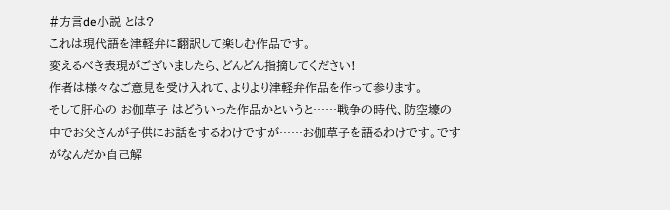#方言de小説 とは?
これは現代語を津軽弁に翻訳して楽しむ作品です。
変えるべき表現がございましたら、どんどん指摘してください!
作者は様々なご意見を受け入れて、よりより津軽弁作品を作って参ります。
そして肝心の お伽草子 はどういった作品かというと……戦争の時代、防空壕の中でお父さんが子供にお話をするわけですが……お伽草子を語るわけです。ですがなんだか自己解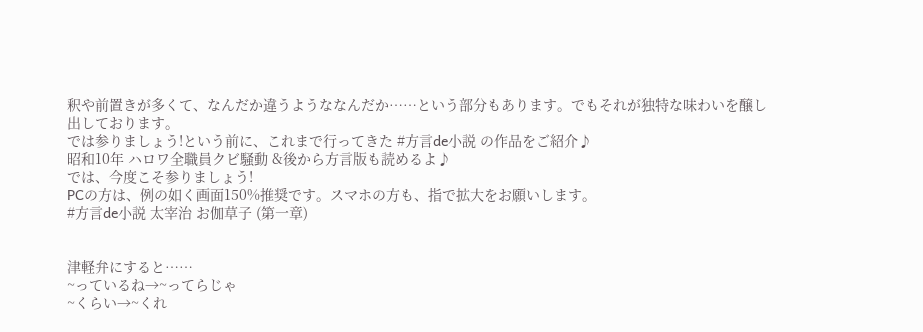釈や前置きが多くて、なんだか違うようななんだか……という部分もあります。でもそれが独特な味わいを醸し出しております。
では参りましょう!という前に、これまで行ってきた #方言de小説 の作品をご紹介♪
昭和10年 ハロワ全職員クビ騒動 &後から方言版も読めるよ♪
では、今度こそ参りましょう!
PCの方は、例の如く画面150%推奨です。スマホの方も、指で拡大をお願いします。
#方言de小説 太宰治 お伽草子 (第一章)


津軽弁にすると……
~っているね→~ってらじゃ
~くらい→~くれ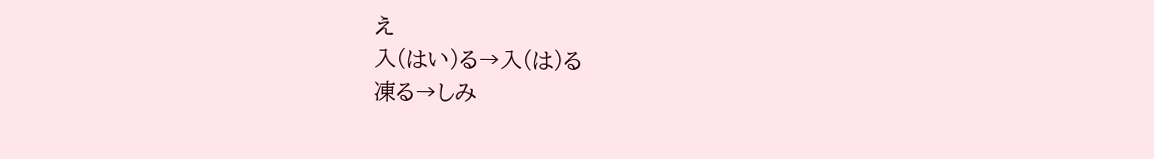え
入(はい)る→入(は)る
凍る→しみ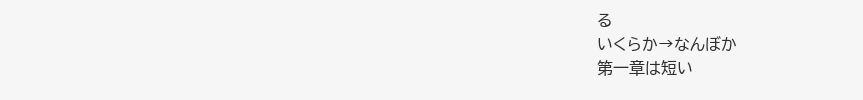る
いくらか→なんぼか
第一章は短い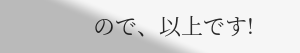ので、以上です!